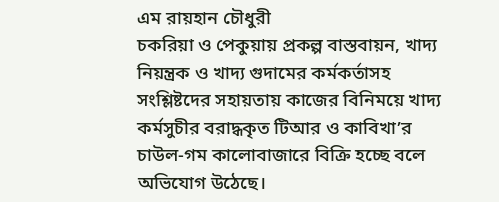এম রায়হান চৌধুরী
চকরিয়া ও পেকুয়ায় প্রকল্প বাস্তবায়ন, খাদ্য নিয়ন্ত্রক ও খাদ্য গুদামের কর্মকর্তাসহ সংশ্লিষ্টদের সহায়তায় কাজের বিনিময়ে খাদ্য কর্মসুচীর বরাদ্ধকৃত টিআর ও কাবিখা’র
চাউল-গম কালোবাজারে বিক্রি হচ্ছে বলে অভিযোগ উঠেছে।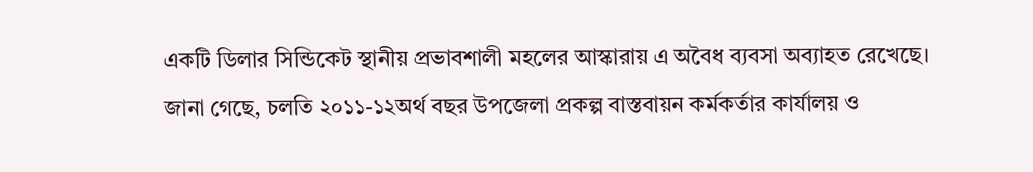একটি ডিলার সিন্ডিকেট স্থানীয় প্রভাবশালী মহলের আস্কারায় এ অবৈধ ব্যবসা অব্যাহত রেখেছে।
জানা গেছে, চলতি ২০১১-১২অর্থ বছর উপজেলা প্রকল্প বাস্তবায়ন কর্মকর্তার কার্যালয় ও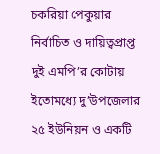চকরিয়া পেকুয়ার নির্বাচিত ও দায়িত্বপ্রাপ্ত দুই এমপি’র কোটায় ইতোমধ্যে দু’উপজেলার ২৫ ইউনিয়ন ও একটি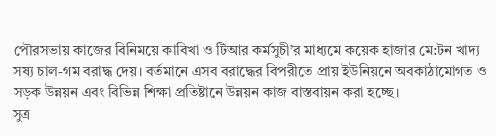পৌরসভায় কাজের বিনিময়ে কাবিখা ও টিআর কর্মসুচী’র মাধ্যমে কয়েক হাজার মে:টন খাদ্য সষ্য চাল-গম বরাদ্ধ দেয়। বর্তমানে এসব বরাদ্ধের বিপরীতে প্রায় ইউনিয়নে অবকাঠামোগত ও সড়ক উন্নয়ন এবং বিভিন্ন শিক্ষা প্রতিষ্টানে উন্নয়ন কাজ বাস্তবায়ন করা হচ্ছে।
সুত্র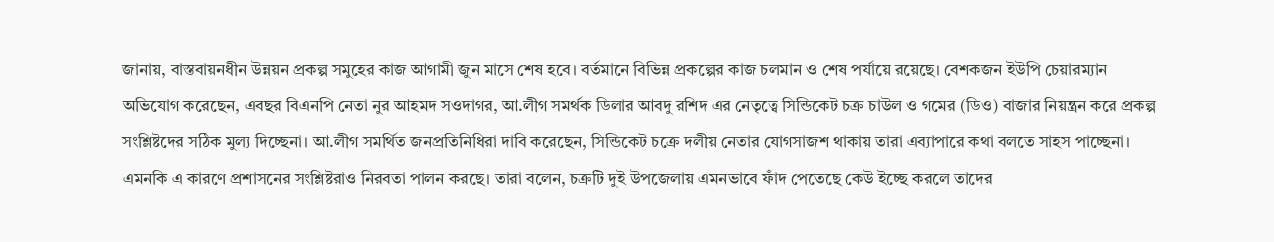জানায়, বাস্তবায়নধীন উন্নয়ন প্রকল্প সমুহের কাজ আগামী জুন মাসে শেষ হবে। বর্তমানে বিভিন্ন প্রকল্পের কাজ চলমান ও শেষ পর্যায়ে রয়েছে। বেশকজন ইউপি চেয়ারম্যান অভিযোগ করেছেন, এবছর বিএনপি নেতা নুর আহমদ সওদাগর, আ.লীগ সমর্থক ডিলার আবদু রশিদ এর নেতৃত্বে সিন্ডিকেট চক্র চাউল ও গমের (ডিও) বাজার নিয়ন্ত্রন করে প্রকল্প সংশ্লিষ্টদের সঠিক মুল্য দিচ্ছেনা। আ.লীগ সমর্থিত জনপ্রতিনিধিরা দাবি করেছেন, সিন্ডিকেট চক্রে দলীয় নেতার যোগসাজশ থাকায় তারা এব্যাপারে কথা বলতে সাহস পাচ্ছেনা। এমনকি এ কারণে প্রশাসনের সংশ্লিষ্টরাও নিরবতা পালন করছে। তারা বলেন, চক্রটি দুই উপজেলায় এমনভাবে ফাঁদ পেতেছে কেউ ইচ্ছে করলে তাদের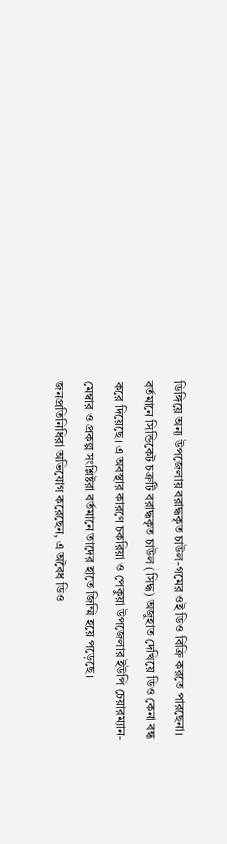ডিঙ্গিয়ে অন্য উপজেলায় বরাদ্ধকৃত চাউল-গমের ওই ডিও বিক্রি করতে পারছেনা। বর্তমানে সিন্ডিকেট চক্রটি বরাদ্ধকৃত চাউল (সিদ্ধ) অজুহাত দেখিয়ে ডিও কেনা বন্ধ করে দিয়েছে। এ অবস্থার কারণে চকরিয়া ও পেকুয়া উপজেলার ইউপি চেয়ারম্যান-মেম্বার ও প্রকল্প সংশ্লিষ্টরা বর্তমানে তাদের হাতে জিম্মি হয়ে পড়েছে।
জনপ্রতিনিধিরা অভিযোগ করেছেন, এ অবৈধ ডিও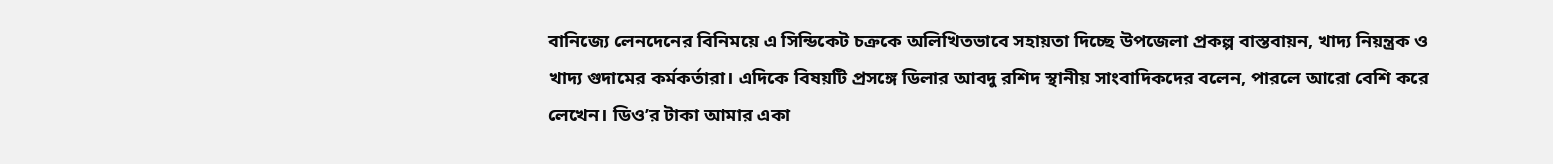বানিজ্যে লেনদেনের বিনিময়ে এ সিন্ডিকেট চক্রকে অলিখিতভাবে সহায়তা দিচ্ছে উপজেলা প্রকল্প বাস্তবায়ন, খাদ্য নিয়ন্ত্রক ও খাদ্য গুদামের কর্মকর্তারা। এদিকে বিষয়টি প্রসঙ্গে ডিলার আবদু রশিদ স্থানীয় সাংবাদিকদের বলেন, পারলে আরো বেশি করে লেখেন। ডিও’র টাকা আমার একা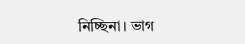নিচ্ছিনা। ভাগ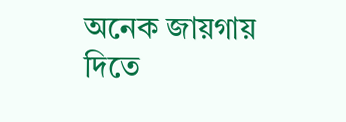অনেক জায়গায় দিতে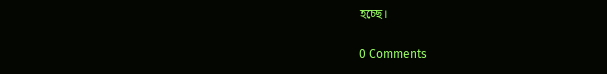হচ্ছে।

0 Comments